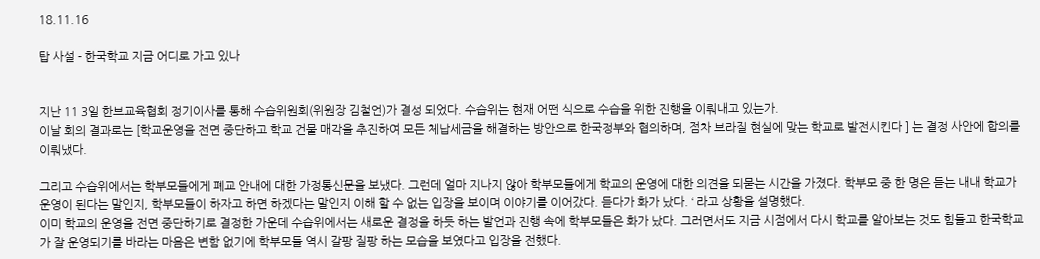18.11.16

탑 사설 - 한국학교 지금 어디로 가고 있나


지난 11 3일 한브교육협회 정기이사를 통해 수습위원회(위원장 김철언)가 결성 되었다. 수습위는 현재 어떤 식으로 수습을 위한 진행을 이뤄내고 있는가.
이날 회의 결과로는 [학교운영을 전면 중단하고 학교 건물 매각을 추진하여 모든 체납세금을 해결하는 방안으로 한국정부와 협의하며, 점차 브라질 현실에 맞는 학교로 발전시킨다 ] 는 결정 사안에 합의를 이뤄냈다.

그리고 수습위에서는 학부모들에게 폐교 안내에 대한 가정통신문을 보냈다. 그런데 얼마 지나지 않아 학부모들에게 학교의 운영에 대한 의견을 되묻는 시간을 가졌다. 학부모 중 한 명은 듣는 내내 학교가 운영이 된다는 말인지, 학부모들이 하자고 하면 하겠다는 말인지 이해 할 수 없는 입장을 보이며 이야기를 이어갔다. 듣다가 화가 났다. ‘ 라고 상황을 설명했다.
이미 학교의 운영을 전면 중단하기로 결정한 가운데 수습위에서는 새로운 결정을 하듯 하는 발언과 진행 속에 학부모들은 화가 났다. 그러면서도 지금 시점에서 다시 학교를 알아보는 것도 힘들고 한국학교가 잘 운영되기를 바라는 마음은 변함 없기에 학부모들 역시 갈팡 질팡 하는 모습을 보였다고 입장을 전했다.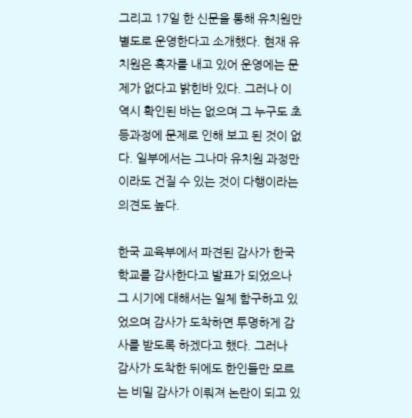그리고 17일 한 신문을 통해 유치원만 별도로 운영한다고 소개했다. 현재 유치원은 흑자를 내고 있어 운영에는 문제가 없다고 밝힌바 있다. 그러나 이 역시 확인된 바는 없으며 그 누구도 초등과정에 문제로 인해 보고 된 것이 없다. 일부에서는 그나마 유치원 과정만이라도 건질 수 있는 것이 다행이라는 의견도 높다.

한국 교육부에서 파견된 감사가 한국학교를 감사한다고 발표가 되었으나 그 시기에 대해서는 일체 함구하고 있었으며 감사가 도착하면 투명하게 감사를 받도록 하겠다고 했다. 그러나 감사가 도착한 뒤에도 한인들만 모르는 비밀 감사가 이뤄져 논란이 되고 있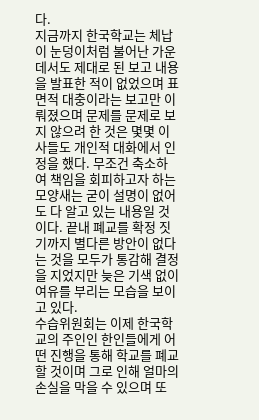다.
지금까지 한국학교는 체납이 눈덩이처럼 불어난 가운데서도 제대로 된 보고 내용을 발표한 적이 없었으며 표면적 대충이라는 보고만 이뤄졌으며 문제를 문제로 보지 않으려 한 것은 몇몇 이사들도 개인적 대화에서 인정을 했다. 무조건 축소하여 책임을 회피하고자 하는 모양새는 굳이 설명이 없어도 다 알고 있는 내용일 것이다. 끝내 폐교를 확정 짓기까지 별다른 방안이 없다는 것을 모두가 통감해 결정을 지었지만 늦은 기색 없이 여유를 부리는 모습을 보이고 있다.
수습위원회는 이제 한국학교의 주인인 한인들에게 어떤 진행을 통해 학교를 폐교할 것이며 그로 인해 얼마의 손실을 막을 수 있으며 또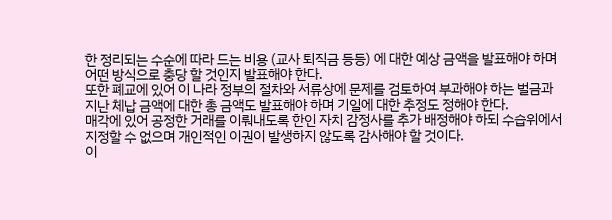한 정리되는 수순에 따라 드는 비용 (교사 퇴직금 등등) 에 대한 예상 금액을 발표해야 하며 어떤 방식으로 충당 할 것인지 발표해야 한다.
또한 폐교에 있어 이 나라 정부의 절차와 서류상에 문제를 검토하여 부과해야 하는 벌금과 지난 체납 금액에 대한 총 금액도 발표해야 하며 기일에 대한 추정도 정해야 한다.
매각에 있어 공정한 거래를 이뤄내도록 한인 자치 감정사를 추가 배정해야 하되 수습위에서 지정할 수 없으며 개인적인 이권이 발생하지 않도록 감사해야 할 것이다.
이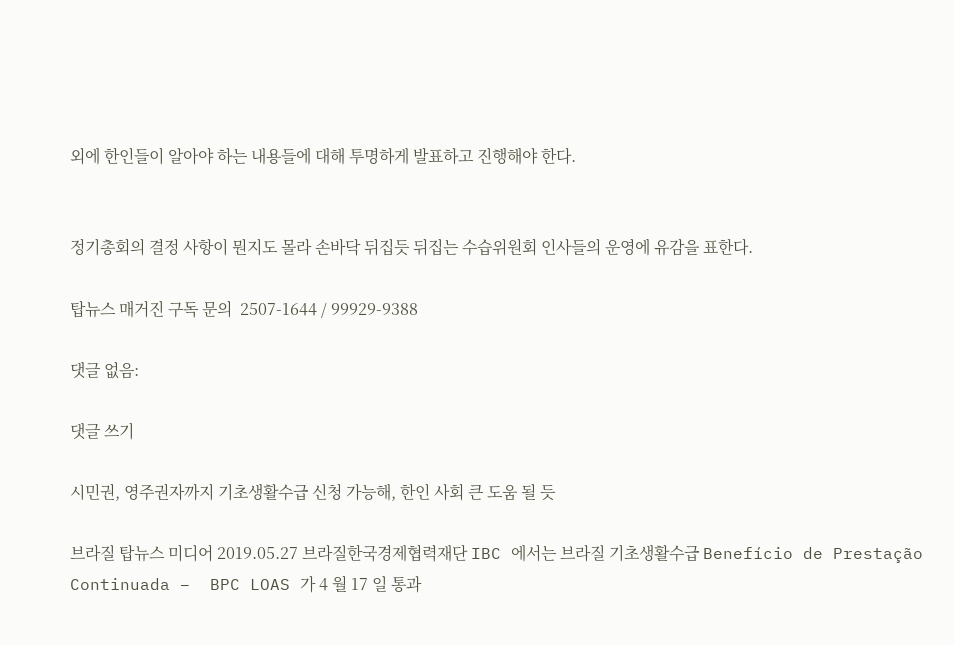외에 한인들이 알아야 하는 내용들에 대해 투명하게 발표하고 진행해야 한다.


정기총회의 결정 사항이 뭔지도 몰라 손바닥 뒤집듯 뒤집는 수습위원회 인사들의 운영에 유감을 표한다.

탑뉴스 매거진 구독 문의  2507-1644 / 99929-9388

댓글 없음:

댓글 쓰기

시민권, 영주권자까지 기초생활수급 신청 가능해, 한인 사회 큰 도움 될 듯

브라질 탑뉴스 미디어 2019.05.27 브라질한국경제협력재단 IBC 에서는 브라질 기초생활수급 Benefício de Prestação Continuada –  BPC LOAS 가 4 월 17 일 통과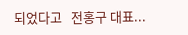되었다고   전홍구 대표...